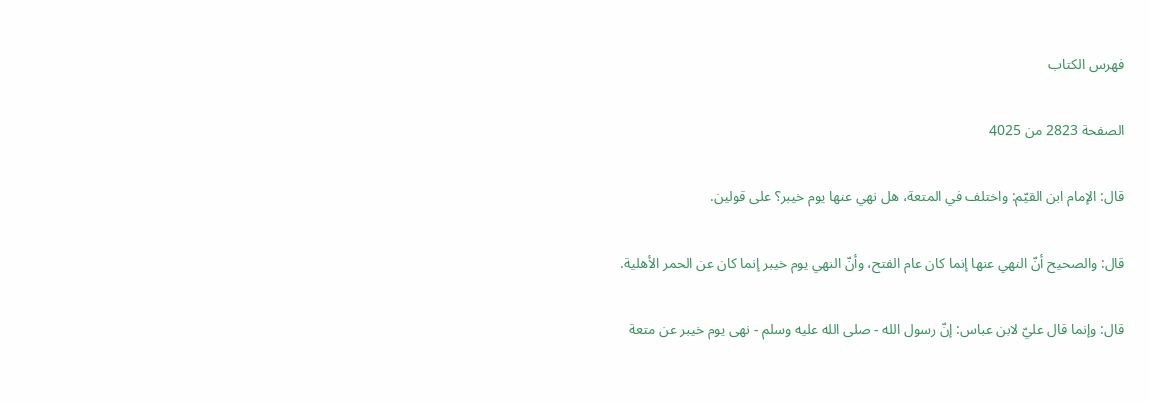فهرس الكتاب

الصفحة 2823 من 4025

قال: الإمام ابن القيّم: واختلف في المتعة، هل نهي عنها يوم خيبر؟ على قولين.

قال: والصحيح أنّ النهي عنها إنما كان عام الفتح، وأنّ النهي يوم خيبر إنما كان عن الحمر الأهلية.

قال: وإنما قال عليّ لابن عباس: إنّ رسول الله - صلى الله عليه وسلم - نهى يوم خيبر عن متعة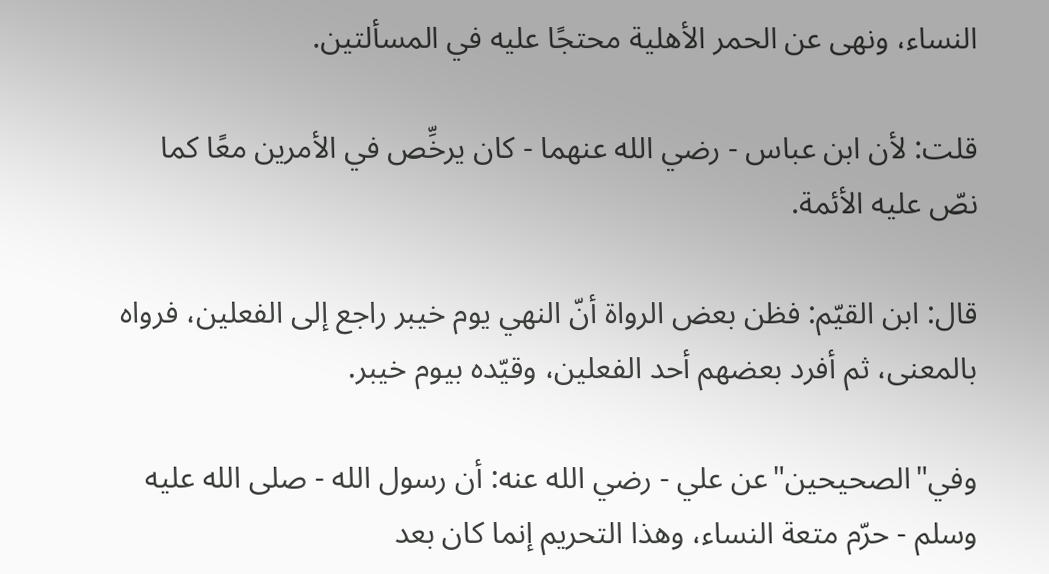النساء، ونهى عن الحمر الأهلية محتجًا عليه في المسألتين.

قلت: لأن ابن عباس - رضي الله عنهما - كان يرخِّص في الأمرين معًا كما نصّ عليه الأئمة.

قال: ابن القيّم: فظن بعض الرواة أنّ النهي يوم خيبر راجع إلى الفعلين، فرواه بالمعنى، ثم أفرد بعضهم أحد الفعلين، وقيّده بيوم خيبر.

وفي"الصحيحين"عن علي - رضي الله عنه: أن رسول الله - صلى الله عليه وسلم - حرّم متعة النساء، وهذا التحريم إنما كان بعد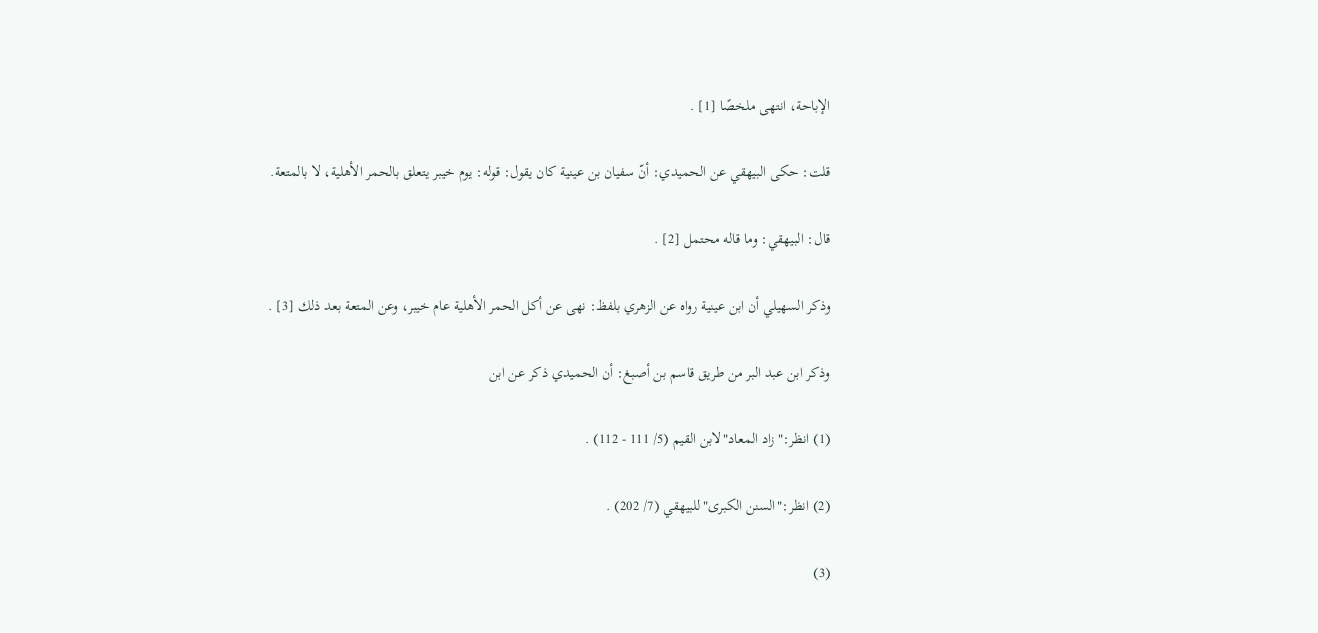الإباحة، انتهى ملخصًا [1] .

قلت: حكى البيهقي عن الحميدي: أنّ سفيان بن عينية كان يقول: قوله: يوم خيبر يتعلق بالحمر الأهلية، لا بالمتعة.

قال: البيهقي: وما قاله محتمل [2] .

وذكر السهيلي أن ابن عينية رواه عن الزهري بلفظ: نهى عن أكل الحمر الأهلية عام خيبر، وعن المتعة بعد ذلك [3] .

وذكر ابن عبد البر من طريق قاسم بن أصبغ: أن الحميدي ذكر عن ابن

(1) انظر:"زاد المعاد"لابن القيم (5/ 111 - 112) .

(2) انظر:"السنن الكبرى"للبيهقي (7/ 202) .

(3)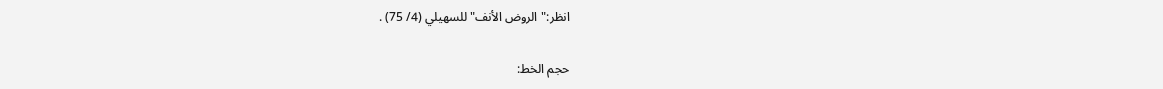انظر:"الروض الأنف"للسهيلي (4/ 75) .

حجم الخط: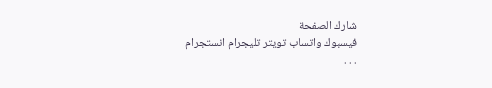شارك الصفحة
فيسبوك واتساب تويتر تليجرام انستجرام
. . .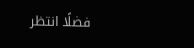فضلًا انتظر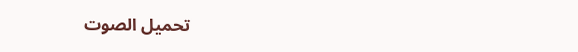تحميل الصوت